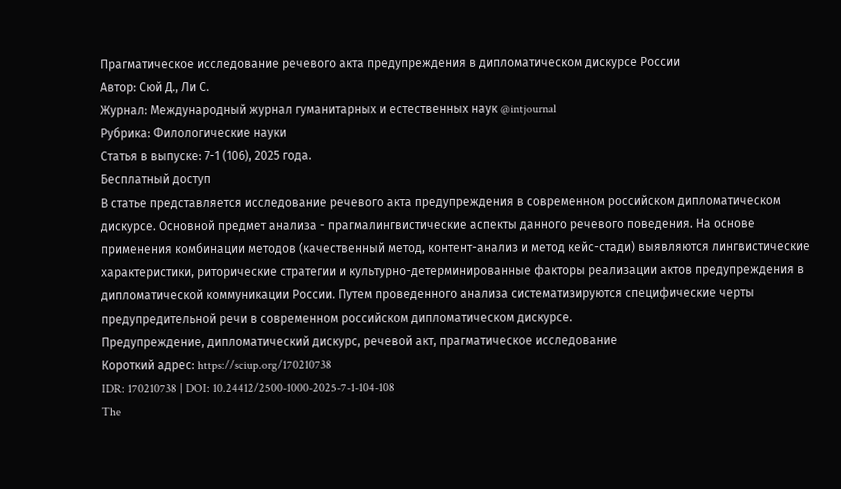Прагматическое исследование речевого акта предупреждения в дипломатическом дискурсе России
Автор: Сюй Д., Ли С.
Журнал: Международный журнал гуманитарных и естественных наук @intjournal
Рубрика: Филологические науки
Статья в выпуске: 7-1 (106), 2025 года.
Бесплатный доступ
В статье представляется исследование речевого акта предупреждения в современном российском дипломатическом дискурсе. Основной предмет анализа - прагмалингвистические аспекты данного речевого поведения. На основе применения комбинации методов (качественный метод, контент-анализ и метод кейс-стади) выявляются лингвистические характеристики, риторические стратегии и культурно-детерминированные факторы реализации актов предупреждения в дипломатической коммуникации России. Путем проведенного анализа систематизируются специфические черты предупредительной речи в современном российском дипломатическом дискурсе.
Предупреждение, дипломатический дискурс, речевой акт, прагматическое исследование
Короткий адрес: https://sciup.org/170210738
IDR: 170210738 | DOI: 10.24412/2500-1000-2025-7-1-104-108
The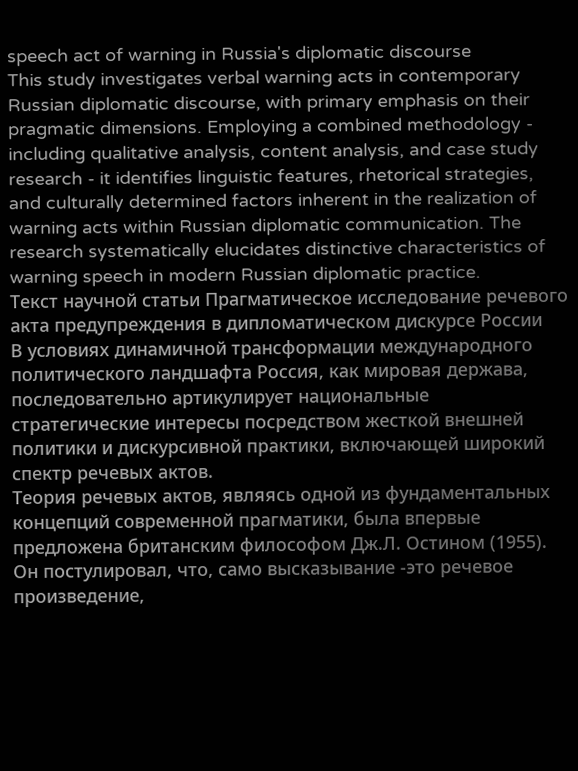speech act of warning in Russia's diplomatic discourse
This study investigates verbal warning acts in contemporary Russian diplomatic discourse, with primary emphasis on their pragmatic dimensions. Employing a combined methodology - including qualitative analysis, content analysis, and case study research - it identifies linguistic features, rhetorical strategies, and culturally determined factors inherent in the realization of warning acts within Russian diplomatic communication. The research systematically elucidates distinctive characteristics of warning speech in modern Russian diplomatic practice.
Текст научной статьи Прагматическое исследование речевого акта предупреждения в дипломатическом дискурсе России
В условиях динамичной трансформации международного политического ландшафта Россия, как мировая держава, последовательно артикулирует национальные стратегические интересы посредством жесткой внешней политики и дискурсивной практики, включающей широкий спектр речевых актов.
Теория речевых актов, являясь одной из фундаментальных концепций современной прагматики, была впервые предложена британским философом Дж.Л. Остином (1955). Он постулировал, что, само высказывание -это речевое произведение,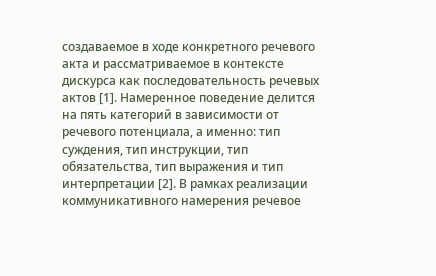создаваемое в ходе конкретного речевого акта и рассматриваемое в контексте дискурса как последовательность речевых актов [1]. Намеренное поведение делится на пять категорий в зависимости от речевого потенциала, а именно: тип суждения, тип инструкции, тип обязательства, тип выражения и тип интерпретации [2]. В рамках реализации коммуникативного намерения речевое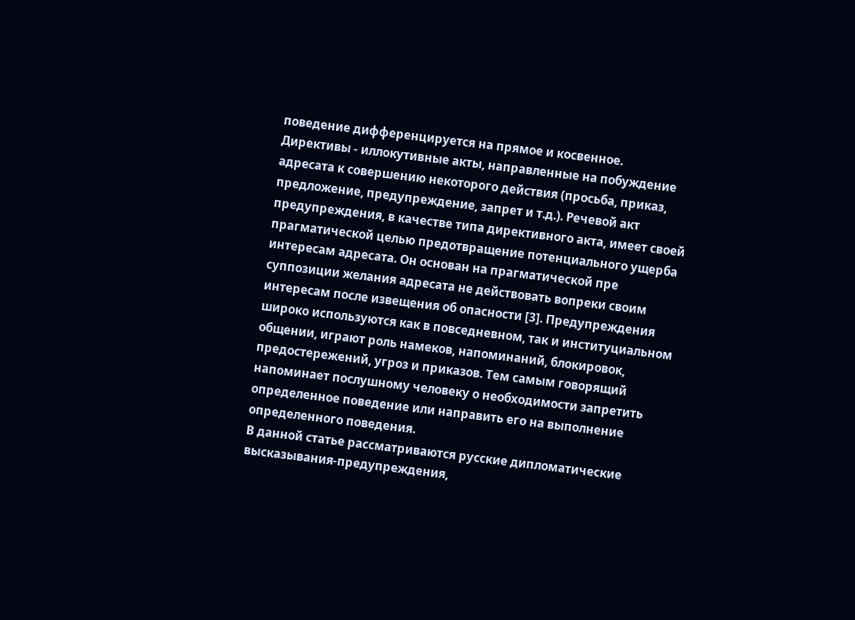поведение дифференцируется на прямое и косвенное.
Директивы - иллокутивные акты, направленные на побуждение адресата к совершению некоторого действия (просьба, приказ, предложение, предупреждение, запрет и т.д.). Речевой акт предупреждения, в качестве типа директивного акта, имеет своей прагматической целью предотвращение потенциального ущерба интересам адресата. Он основан на прагматической пре суппозиции желания адресата не действовать вопреки своим интересам после извещения об опасности [3]. Предупреждения широко используются как в повседневном, так и институциальном общении, играют роль намеков, напоминаний, блокировок, предостережений, угроз и приказов. Тем самым говорящий напоминает послушному человеку о необходимости запретить определенное поведение или направить его на выполнение определенного поведения.
В данной статье рассматриваются русские дипломатические высказывания-предупреждения,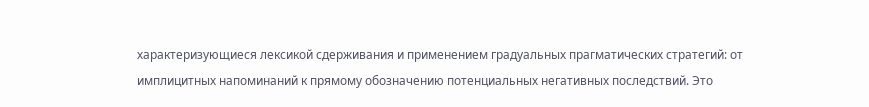характеризующиеся лексикой сдерживания и применением градуальных прагматических стратегий: от имплицитных напоминаний к прямому обозначению потенциальных негативных последствий. Это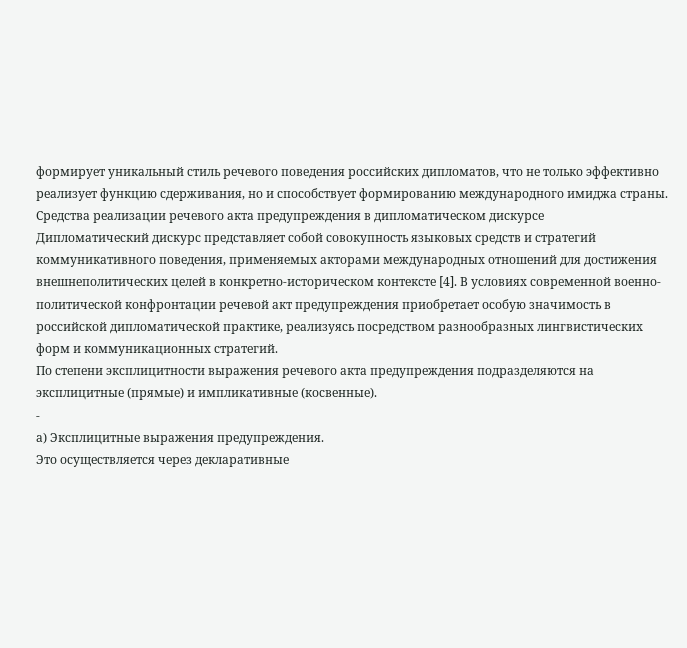формирует уникальный стиль речевого поведения российских дипломатов, что не только эффективно реализует функцию сдерживания, но и способствует формированию международного имиджа страны.
Средства реализации речевого акта предупреждения в дипломатическом дискурсе
Дипломатический дискурс представляет собой совокупность языковых средств и стратегий коммуникативного поведения, применяемых акторами международных отношений для достижения внешнеполитических целей в конкретно-историческом контексте [4]. В условиях современной военно-политической конфронтации речевой акт предупреждения приобретает особую значимость в российской дипломатической практике, реализуясь посредством разнообразных лингвистических форм и коммуникационных стратегий.
По степени эксплицитности выражения речевого акта предупреждения подразделяются на эксплицитные (прямые) и импликативные (косвенные).
-
а) Эксплицитные выражения предупреждения.
Это осуществляется через декларативные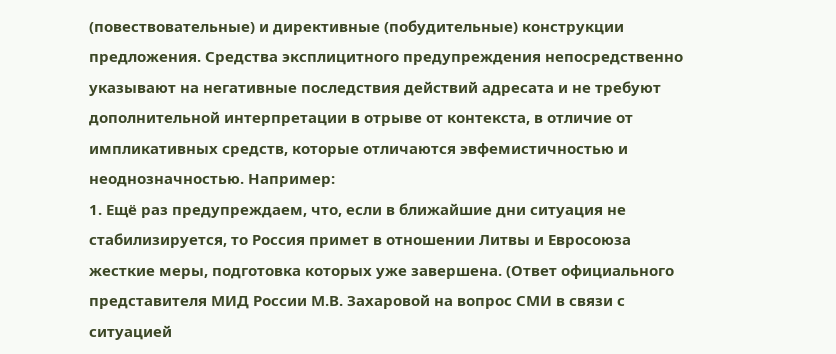(повествовательные) и директивные (побудительные) конструкции предложения. Средства эксплицитного предупреждения непосредственно указывают на негативные последствия действий адресата и не требуют дополнительной интерпретации в отрыве от контекста, в отличие от импликативных средств, которые отличаются эвфемистичностью и неоднозначностью. Например:
1. Ещё раз предупреждаем, что, если в ближайшие дни ситуация не стабилизируется, то Россия примет в отношении Литвы и Евросоюза жесткие меры, подготовка которых уже завершена. (Ответ официального представителя МИД России М.В. Захаровой на вопрос СМИ в связи с ситуацией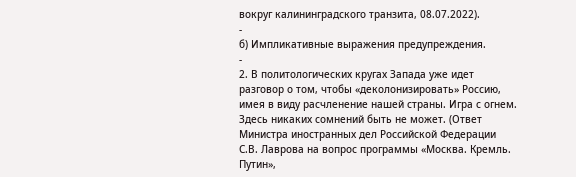вокруг калининградского транзита, 08.07.2022).
-
б) Импликативные выражения предупреждения.
-
2. В политологических кругах Запада уже идет разговор о том, чтобы «деколонизировать» Россию, имея в виду расчленение нашей страны. Игра с огнем. Здесь никаких сомнений быть не может. (Ответ Министра иностранных дел Российской Федерации
С.В. Лаврова на вопрос программы «Москва. Кремль. Путин»,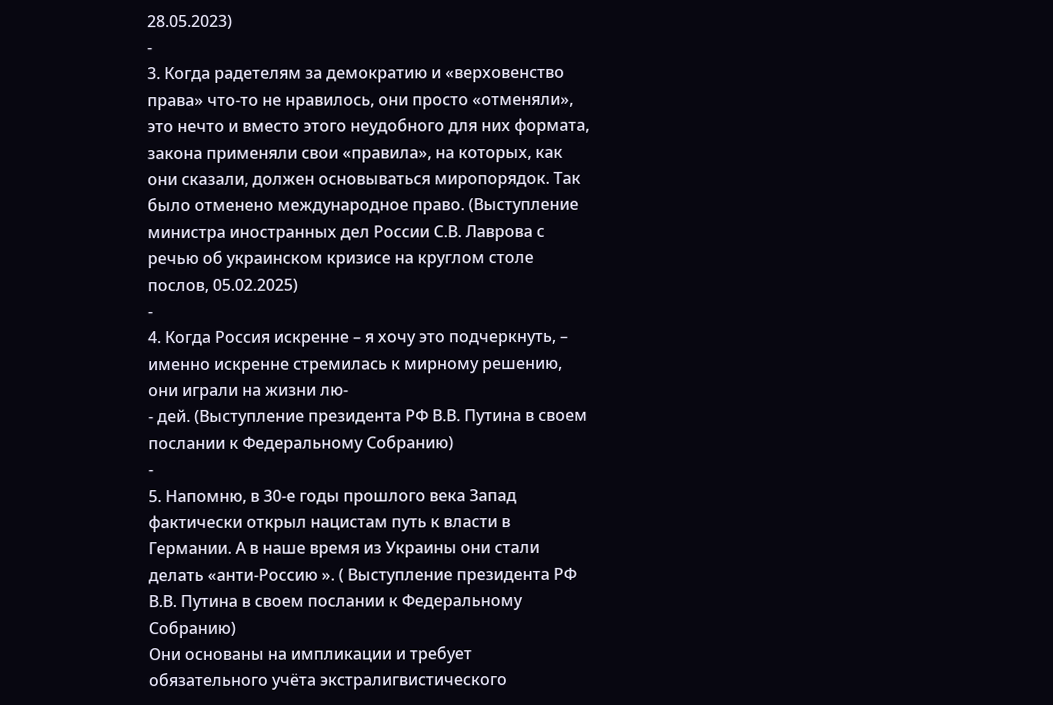28.05.2023)
-
3. Когда радетелям за демократию и «верховенство права» что-то не нравилось, они просто «отменяли», это нечто и вместо этого неудобного для них формата, закона применяли свои «правила», на которых, как они сказали, должен основываться миропорядок. Так было отменено международное право. (Выступление министра иностранных дел России С.В. Лаврова с речью об украинском кризисе на круглом столе послов, 05.02.2025)
-
4. Когда Россия искренне – я хочу это подчеркнуть, – именно искренне стремилась к мирному решению, они играли на жизни лю-
- дей. (Выступление президента РФ В.В. Путина в своем послании к Федеральному Собранию)
-
5. Напомню, в 30-е годы прошлого века Запад фактически открыл нацистам путь к власти в Германии. А в наше время из Украины они стали делать «анти-Россию ». ( Выступление президента РФ В.В. Путина в своем послании к Федеральному Собранию)
Они основаны на импликации и требует обязательного учёта экстралигвистического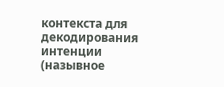контекста для декодирования интенции (назывное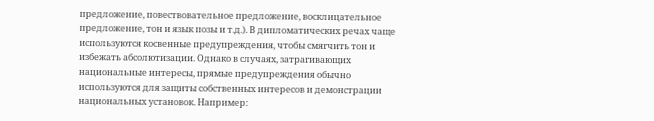предложение, повествовательное предложение, восклицательное предложение, тон и язык позы и т.д.). В дипломатических речах чаще используются косвенные предупреждения, чтобы смягчить тон и избежать абсолютизации. Однако в случаях, затрагивающих национальные интересы, прямые предупреждения обычно используются для защиты собственных интересов и демонстрации национальных установок. Например: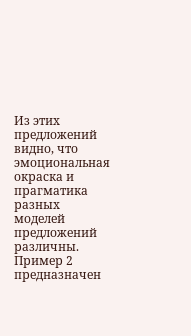Из этих предложений видно, что эмоциональная окраска и прагматика разных моделей предложений различны. Пример 2 предназначен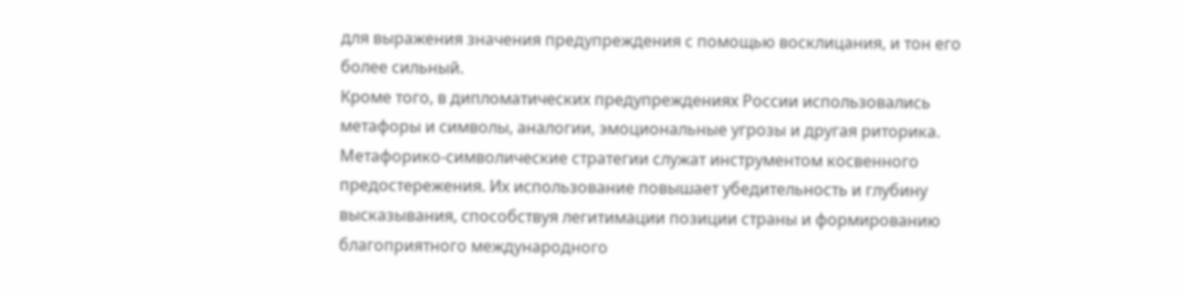для выражения значения предупреждения с помощью восклицания, и тон его более сильный.
Кроме того, в дипломатических предупреждениях России использовались метафоры и символы, аналогии, эмоциональные угрозы и другая риторика.
Метафорико-символические стратегии служат инструментом косвенного предостережения. Их использование повышает убедительность и глубину высказывания, способствуя легитимации позиции страны и формированию благоприятного международного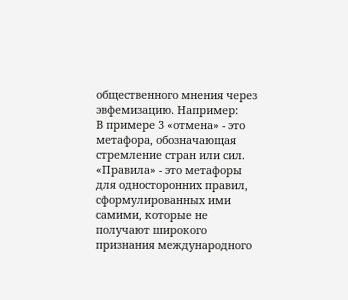общественного мнения через эвфемизацию. Например:
В примере 3 «отмена» - это метафора, обозначающая стремление стран или сил. «Правила» - это метафоры для односторонних правил, сформулированных ими самими, которые не получают широкого признания международного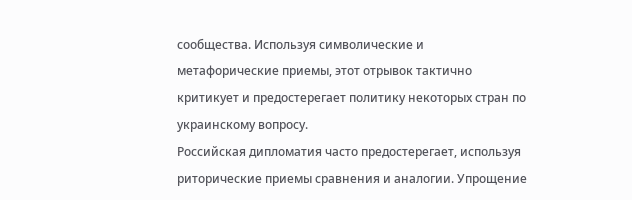сообщества. Используя символические и метафорические приемы, этот отрывок тактично критикует и предостерегает политику некоторых стран по украинскому вопросу.
Российская дипломатия часто предостерегает, используя риторические приемы сравнения и аналогии. Упрощение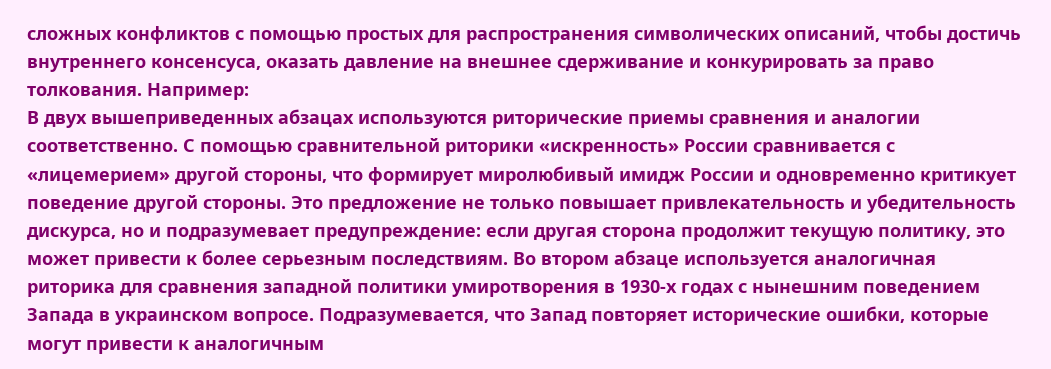сложных конфликтов с помощью простых для распространения символических описаний, чтобы достичь внутреннего консенсуса, оказать давление на внешнее сдерживание и конкурировать за право толкования. Например:
В двух вышеприведенных абзацах используются риторические приемы сравнения и аналогии соответственно. С помощью сравнительной риторики «искренность» России сравнивается с «лицемерием» другой стороны, что формирует миролюбивый имидж России и одновременно критикует поведение другой стороны. Это предложение не только повышает привлекательность и убедительность дискурса, но и подразумевает предупреждение: если другая сторона продолжит текущую политику, это может привести к более серьезным последствиям. Во втором абзаце используется аналогичная риторика для сравнения западной политики умиротворения в 1930-х годах с нынешним поведением Запада в украинском вопросе. Подразумевается, что Запад повторяет исторические ошибки, которые могут привести к аналогичным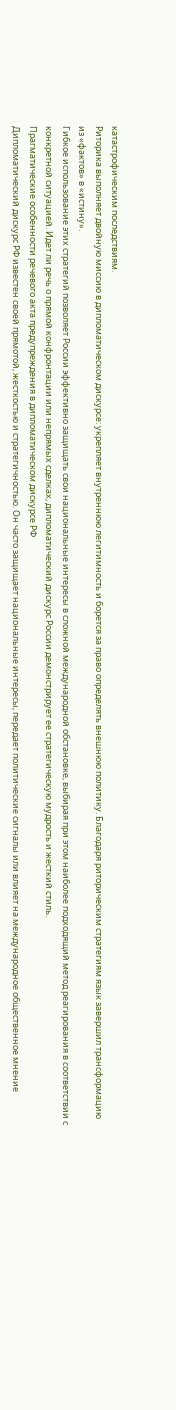катастрофическим последствиям.
Риторика выполняет двойную миссию в дипломатическом дискурсе: укрепляет внутреннюю легитимность и борется за право определять внешнюю политику. Благодаря риторическим стратегиям язык завершил трансформацию из «фактов» в «истину».
Гибкое использование этих стратегий позволяет России эффективно защищать свои национальные интересы в сложной международной обстановке, выбирая при этом наиболее подходящий метод реагирования в соответствии с конкретной ситуацией. Идет ли речь о прямой конфронтации или непрямых сделках, дипломатический дискурс России демонстрирует ее стратегическую мудрость и жесткий стиль.
Прагматические особенности речевого акта предупреждения в дипломатическом дискурсе РФ
Дипломатический дискурс РФ известен своей прямотой, жесткостью и стратегичностью. Он часто защищает национальные интересы, передает политические сигналы или влияет на международное общественное мнение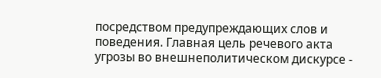посредством предупреждающих слов и поведения. Главная цель речевого акта угрозы во внешнеполитическом дискурсе -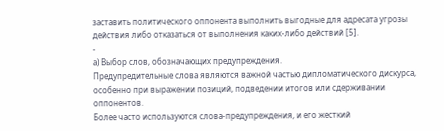заставить политического оппонента выполнить выгодные для адресата угрозы действия либо отказаться от выполнения каких-либо действий [5].
-
а) Выбор слов, обозначающих предупреждения.
Предупредительные слова являются важной частью дипломатического дискурса, особенно при выражении позиций, подведении итогов или сдерживании оппонентов.
Более часто используются слова-предупреждения, и его жесткий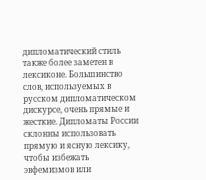дипломатический стиль также более заметен в лексиконе. Большинство слов, используемых в русском дипломатическом дискурсе, очень прямые и жесткие. Дипломаты России склонны использовать прямую и ясную лексику, чтобы избежать эвфемизмов или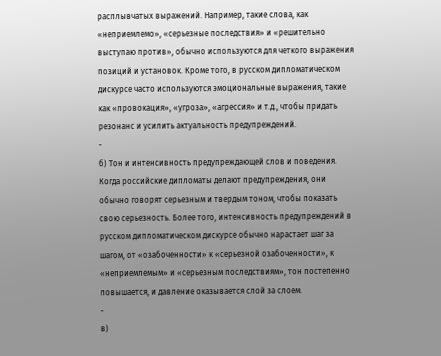расплывчатых выражений. Например, такие слова, как «неприемлемо», «серьезные последствия» и «решительно выступаю против», обычно используются для четкого выражения позиций и установок. Кроме того, в русском дипломатическом дискурсе часто используются эмоциональные выражения, такие как «провокация», «угроза», «агрессия» и т.д., чтобы придать резонанс и усилить актуальность предупреждений.
-
б) Тон и интенсивность предупреждающей слов и поведения.
Когда российские дипломаты делают предупреждения, они обычно говорят серьезным и твердым тоном, чтобы показать свою серьезность. Более того, интенсивность предупреждений в русском дипломатическом дискурсе обычно нарастает шаг за шагом, от «озабоченности» к «серьезной озабоченности», к «неприемлемым» и «серьезным последствиям», тон постепенно повышается, и давление оказывается слой за слоем.
-
в)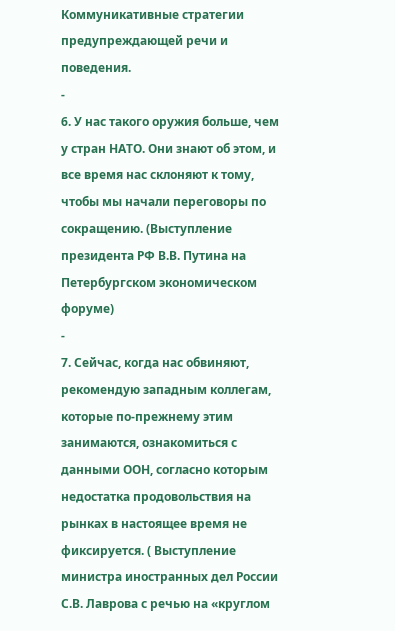Коммуникативные стратегии предупреждающей речи и поведения.
-
6. У нас такого оружия больше, чем у стран НАТО. Они знают об этом, и все время нас склоняют к тому, чтобы мы начали переговоры по сокращению. (Выступление президента РФ В.В. Путина на Петербургском экономическом форуме)
-
7. Сейчас, когда нас обвиняют, рекомендую западным коллегам, которые по-прежнему этим занимаются, ознакомиться с данными ООН, согласно которым недостатка продовольствия на рынках в настоящее время не фиксируется. ( Выступление министра иностранных дел России С.В. Лаврова с речью на «круглом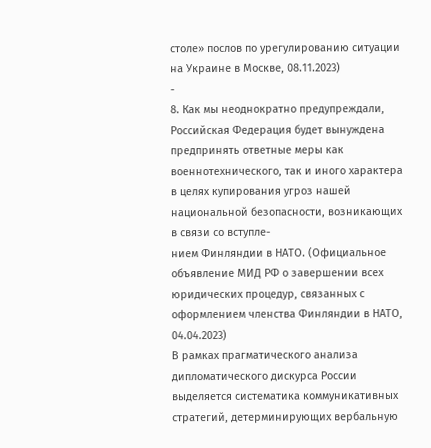столе» послов по урегулированию ситуации на Украине в Москве, 08.11.2023)
-
8. Как мы неоднократно предупреждали, Российская Федерация будет вынуждена предпринять ответные меры как военнотехнического, так и иного характера в целях купирования угроз нашей национальной безопасности, возникающих в связи со вступле-
нием Финляндии в НАТО. (Официальное объявление МИД РФ о завершении всех юридических процедур, связанных с оформлением членства Финляндии в НАТО, 04.04.2023)
В рамках прагматического анализа дипломатического дискурса России выделяется систематика коммуникативных стратегий, детерминирующих вербальную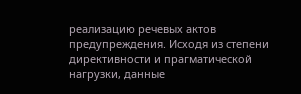реализацию речевых актов предупреждения. Исходя из степени директивности и прагматической нагрузки, данные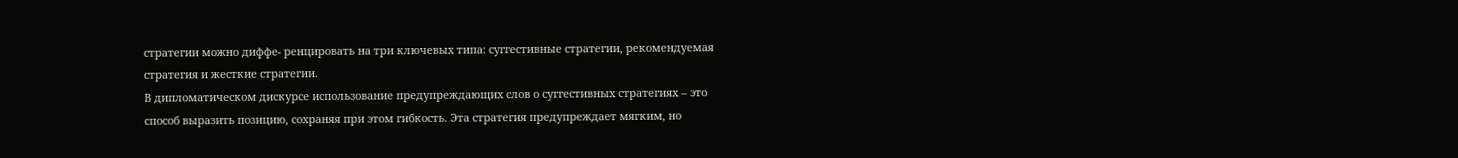стратегии можно диффе- ренцировать на три ключевых типа: суггестивные стратегии, рекомендуемая стратегия и жесткие стратегии.
В дипломатическом дискурсе использование предупреждающих слов о суггестивных стратегиях – это способ выразить позицию, сохраняя при этом гибкость. Эта стратегия предупреждает мягким, но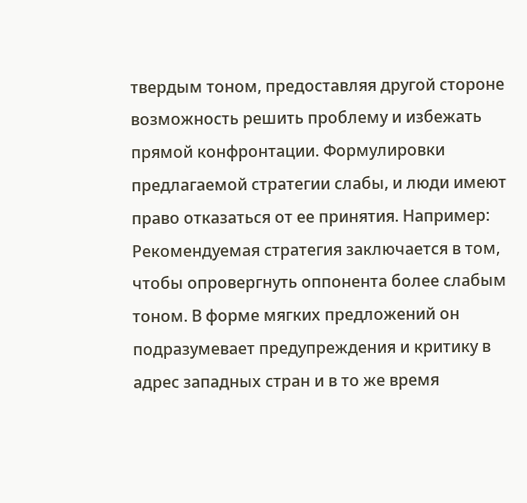твердым тоном, предоставляя другой стороне возможность решить проблему и избежать прямой конфронтации. Формулировки предлагаемой стратегии слабы, и люди имеют право отказаться от ее принятия. Например:
Рекомендуемая стратегия заключается в том, чтобы опровергнуть оппонента более слабым тоном. В форме мягких предложений он подразумевает предупреждения и критику в адрес западных стран и в то же время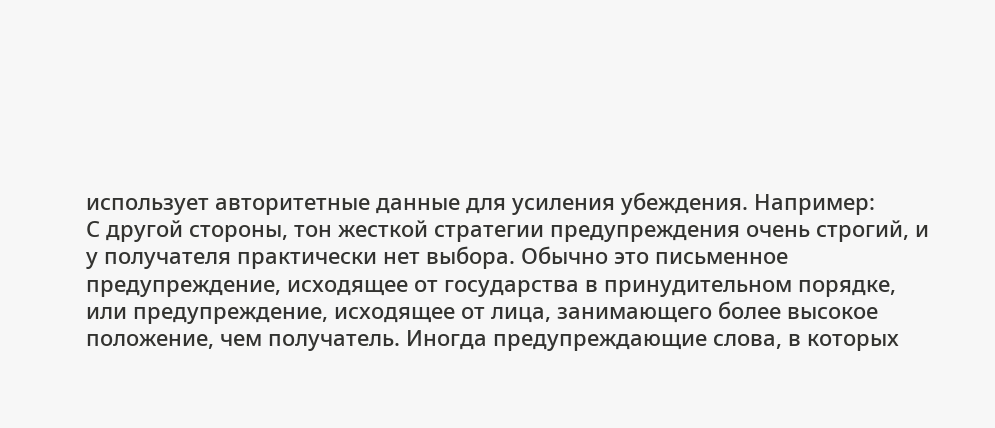использует авторитетные данные для усиления убеждения. Например:
С другой стороны, тон жесткой стратегии предупреждения очень строгий, и у получателя практически нет выбора. Обычно это письменное предупреждение, исходящее от государства в принудительном порядке, или предупреждение, исходящее от лица, занимающего более высокое положение, чем получатель. Иногда предупреждающие слова, в которых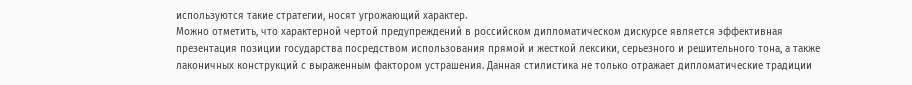используются такие стратегии, носят угрожающий характер.
Можно отметить, что характерной чертой предупреждений в российском дипломатическом дискурсе является эффективная презентация позиции государства посредством использования прямой и жесткой лексики, серьезного и решительного тона, а также лаконичных конструкций с выраженным фактором устрашения. Данная стилистика не только отражает дипломатические традиции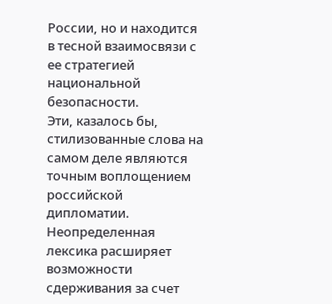России, но и находится в тесной взаимосвязи с ее стратегией национальной безопасности.
Эти, казалось бы, стилизованные слова на самом деле являются точным воплощением российской дипломатии. Неопределенная лексика расширяет возможности сдерживания за счет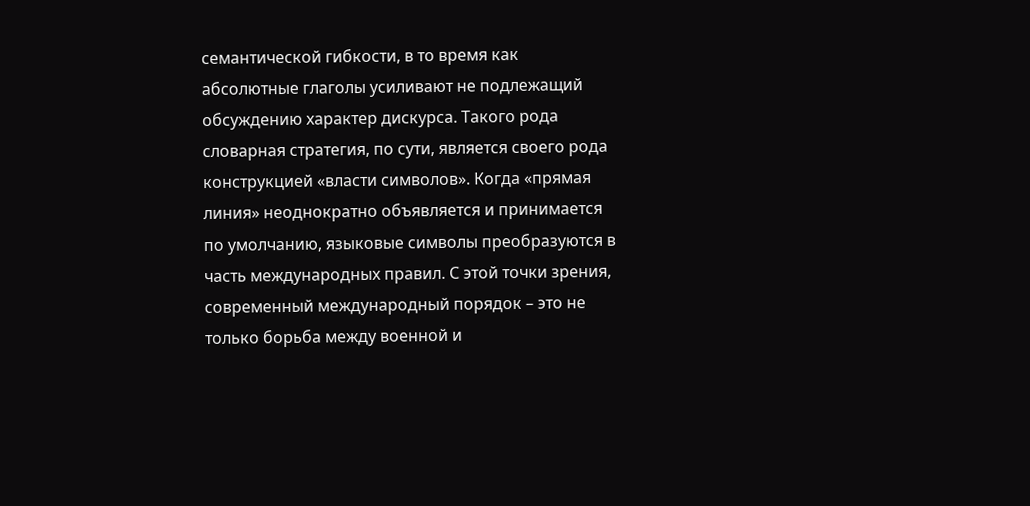семантической гибкости, в то время как абсолютные глаголы усиливают не подлежащий обсуждению характер дискурса. Такого рода словарная стратегия, по сути, является своего рода конструкцией «власти символов». Когда «прямая линия» неоднократно объявляется и принимается по умолчанию, языковые символы преобразуются в часть международных правил. С этой точки зрения, современный международный порядок – это не только борьба между военной и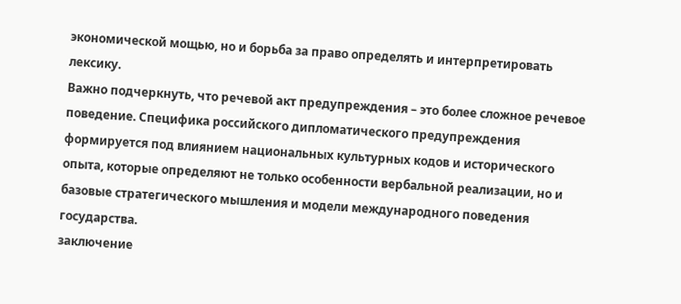экономической мощью, но и борьба за право определять и интерпретировать лексику.
Важно подчеркнуть, что речевой акт предупреждения – это более сложное речевое поведение. Специфика российского дипломатического предупреждения формируется под влиянием национальных культурных кодов и исторического опыта, которые определяют не только особенности вербальной реализации, но и базовые стратегического мышления и модели международного поведения государства.
заключение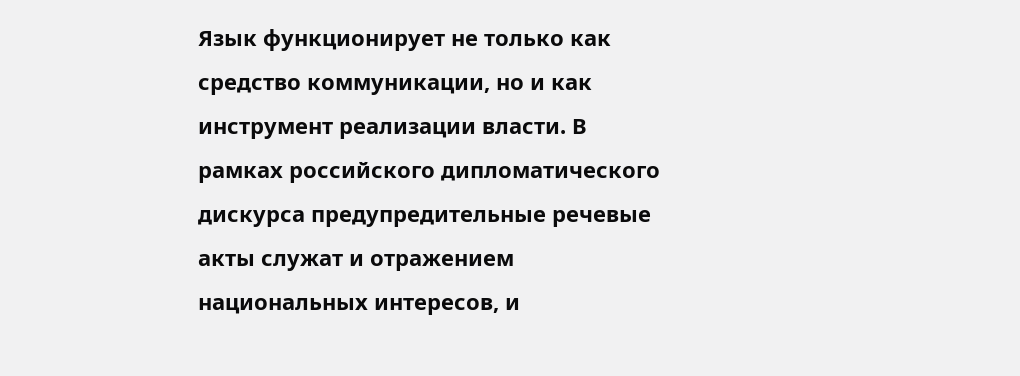Язык функционирует не только как средство коммуникации, но и как инструмент реализации власти. В рамках российского дипломатического дискурса предупредительные речевые акты служат и отражением национальных интересов, и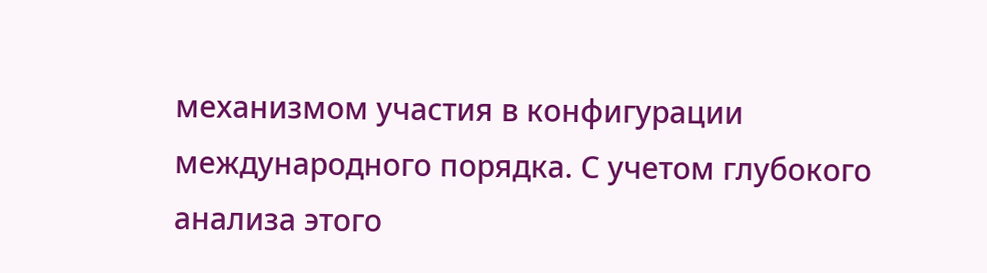механизмом участия в конфигурации международного порядка. С учетом глубокого анализа этого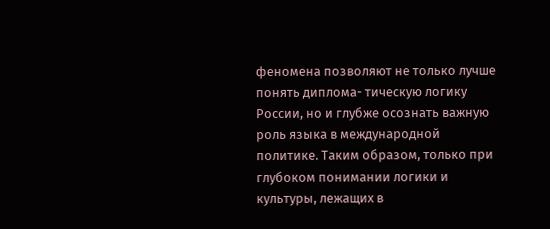феномена позволяют не только лучше понять диплома- тическую логику России, но и глубже осознать важную роль языка в международной политике. Таким образом, только при глубоком понимании логики и культуры, лежащих в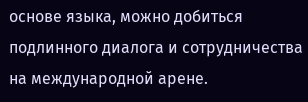основе языка, можно добиться подлинного диалога и сотрудничества на международной арене.